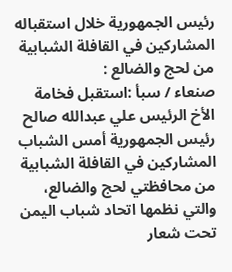رئيس الجمهورية خلال استقباله المشاركين في القافلة الشبابية من لحج والضالع :
صنعاء / سبأ :استقبل فخامة الأخ الرئيس علي عبدالله صالح رئيس الجمهورية أمس الشباب المشاركين في القافلة الشبابية من محافظتي لحج والضالع، والتي نظمها اتحاد شباب اليمن تحت شعار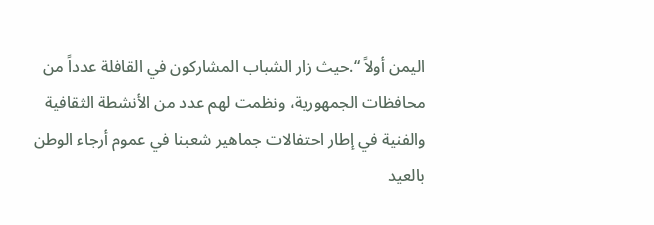اليمن أولاً “.حيث زار الشباب المشاركون في القافلة عدداً من محافظات الجمهورية، ونظمت لهم عدد من الأنشطة الثقافية والفنية في إطار احتفالات جماهير شعبنا في عموم أرجاء الوطن بالعيد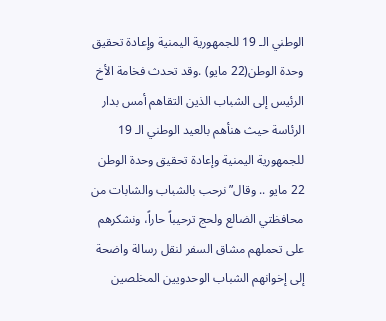الوطني الـ 19 للجمهورية اليمنية وإعادة تحقيق وحدة الوطن(22 مايو) .وقد تحدث فخامة الأخ الرئيس إلى الشباب الذين التقاهم أمس بدار الرئاسة حيث هنأهم بالعيد الوطني الـ 19 للجمهورية اليمنية وإعادة تحقيق وحدة الوطن 22 مايو .. وقال” نرحب بالشباب والشابات من محافظتي الضالع ولحج ترحيباً حاراً، ونشكرهم على تحملهم مشاق السفر لنقل رسالة واضحة إلى إخوانهم الشباب الوحدويين المخلصين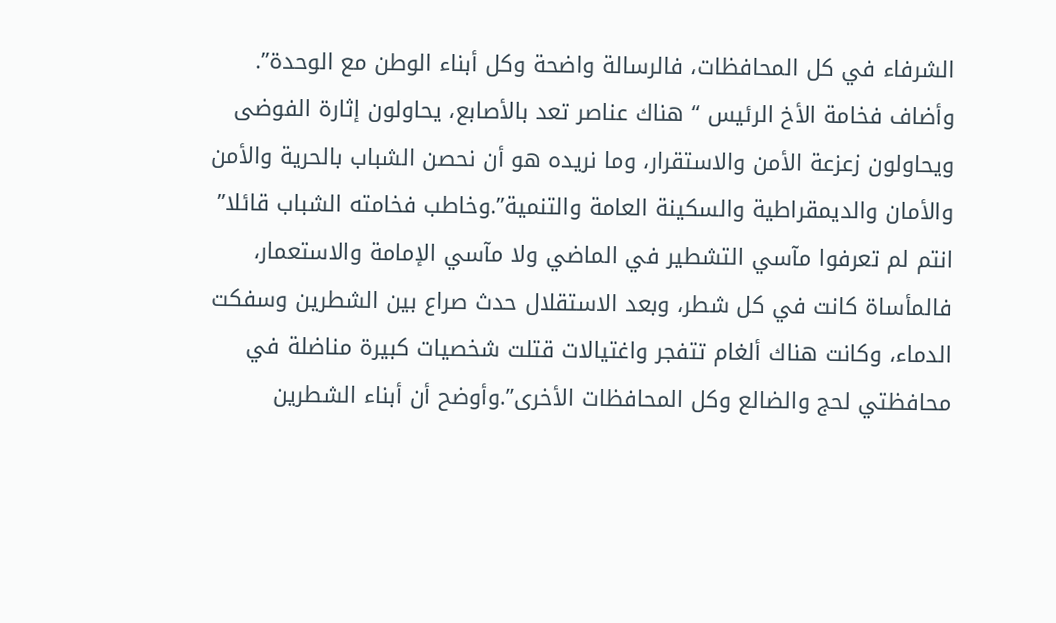الشرفاء في كل المحافظات، فالرسالة واضحة وكل أبناء الوطن مع الوحدة”.
وأضاف فخامة الأخ الرئيس “ هناك عناصر تعد بالأصابع، يحاولون إثارة الفوضى ويحاولون زعزعة الأمن والاستقرار، وما نريده هو أن نحصن الشباب بالحرية والأمن والأمان والديمقراطية والسكينة العامة والتنمية”.وخاطب فخامته الشباب قائلا” انتم لم تعرفوا مآسي التشطير في الماضي ولا مآسي الإمامة والاستعمار، فالمأساة كانت في كل شطر، وبعد الاستقلال حدث صراع بين الشطرين وسفكت الدماء، وكانت هناك ألغام تتفجر واغتيالات قتلت شخصيات كبيرة مناضلة في محافظتي لحج والضالع وكل المحافظات الأخرى”.وأوضح أن أبناء الشطرين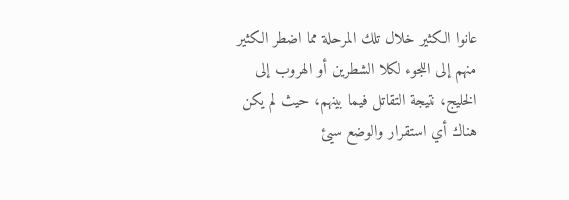عانوا الكثير خلال تلك المرحلة مما اضطر الكثير منهم إلى اللجوء لكلا الشطرين أو الهروب إلى الخليج، نتيجة التقاتل فيما بينهم، حيث لم يكن هناك أي استقرار والوضع سيئ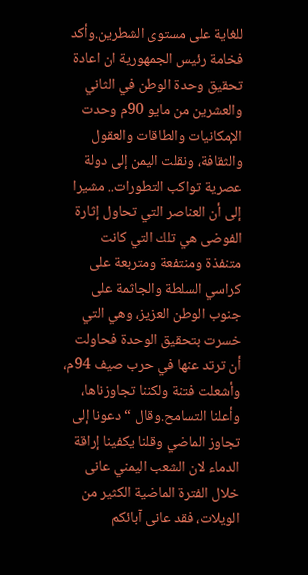للغاية على مستوى الشطرين.وأكد فخامة رئيس الجمهورية ان اعادة تحقيق وحدة الوطن في الثاني والعشرين من مايو 90م وحدت الإمكانيات والطاقات والعقول والثقافة، ونقلت اليمن إلى دولة عصرية تواكب التطورات.. مشيرا إلى أن العناصر التي تحاول إثارة الفوضى هي تلك التي كانت متنفذة ومنتفعة ومتربعة على كراسي السلطة والجاثمة على جنوب الوطن العزيز، وهي التي خسرت بتحقيق الوحدة فحاولت أن ترتد عنها في حرب صيف 94م، وأشعلت فتنة ولكننا تجاوزناها، وأعلنا التسامح.وقال “ دعونا إلى تجاوز الماضي وقلنا يكفينا إراقة الدماء لان الشعب اليمني عانى خلال الفترة الماضية الكثير من الويلات، فقد عانى آبائكم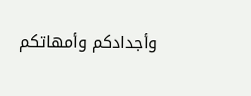وأجدادكم وأمهاتكم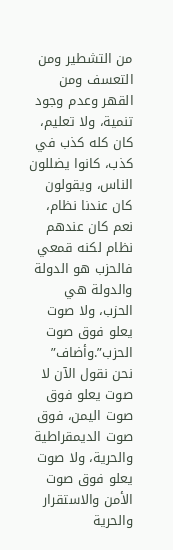من التشطير ومن التعسف ومن القهر وعدم وجود تنمية، ولا تعليم، كان كله كذب في كذب، كانوا يضللون الناس، ويقولون كان عندنا نظام، نعم كان عندهم نظام لكنه قمعي فالحزب هو الدولة والدولة هي الحزب، ولا صوت يعلو فوق صوت الحزب”.وأضاف” نحن نقول الآن لا صوت يعلو فوق صوت اليمن، فوق صوت الديمقراطية والحرية، ولا صوت يعلو فوق صوت الأمن والاستقرار والحرية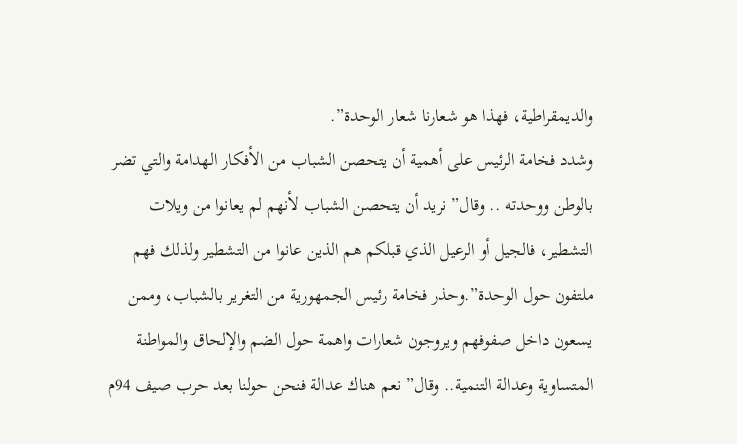والديمقراطية، فهذا هو شعارنا شعار الوحدة”.
وشدد فخامة الرئيس على أهمية أن يتحصن الشباب من الأفكار الهدامة والتي تضر بالوطن ووحدته .. وقال” نريد أن يتحصن الشباب لأنهم لم يعانوا من ويلات التشطير، فالجيل أو الرعيل الذي قبلكم هم الذين عانوا من التشطير ولذلك فهم ملتفون حول الوحدة”.وحذر فخامة رئيس الجمهورية من التغرير بالشباب، وممن يسعون داخل صفوفهم ويروجون شعارات واهمة حول الضم والإلحاق والمواطنة المتساوية وعدالة التنمية.. وقال” نعم هناك عدالة فنحن حولنا بعد حرب صيف 94م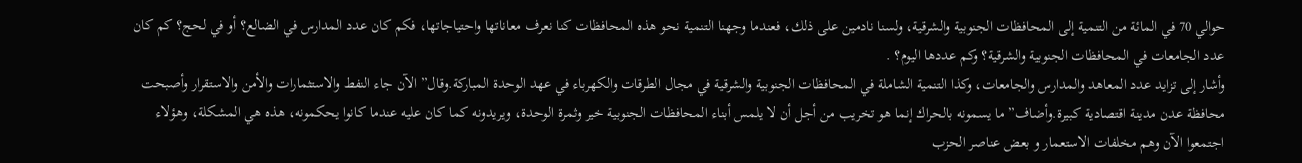حوالي 70 في المائة من التنمية إلى المحافظات الجنوبية والشرقية، ولسنا نادمين على ذلك، فعندما وجهنا التنمية نحو هذه المحافظات كنا نعرف معاناتها واحتياجاتها، فكم كان عدد المدارس في الضالع؟ أو في لحج؟ كم كان عدد الجامعات في المحافظات الجنوبية والشرقية؟ وكم عددها اليوم؟ .
وأشار إلى تزايد عدد المعاهد والمدارس والجامعات، وكذا التنمية الشاملة في المحافظات الجنوبية والشرقية في مجال الطرقات والكهرباء في عهد الوحدة المباركة.وقال” الآن جاء النفط والاستثمارات والأمن والاستقرار وأصبحت محافظة عدن مدينة اقتصادية كبيرة.وأضاف” ما يسمونه بالحراك إنما هو تخريب من أجل أن لا يلمس أبناء المحافظات الجنوبية خير وثمرة الوحدة، ويريدونه كما كان عليه عندما كانوا يحكمونه، هذه هي المشكلة، وهؤلاء اجتمعوا الآن وهم مخلفات الاستعمار و بعض عناصر الحزب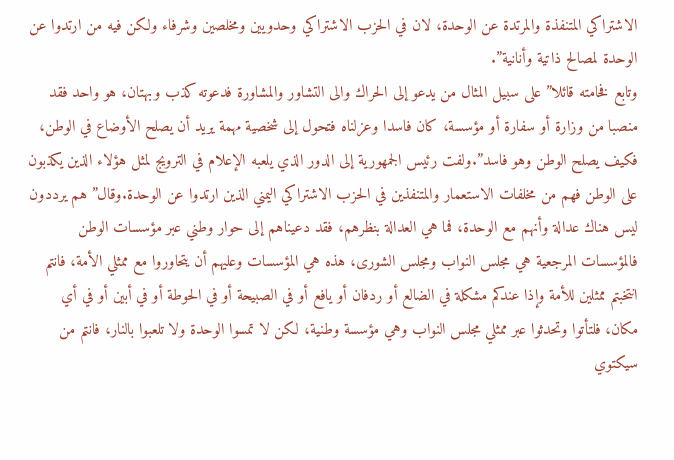الاشتراكي المتنفذة والمرتدة عن الوحدة، لان في الحزب الاشتراكي وحدويين ومخلصين وشرفاء ولكن فيه من ارتدوا عن الوحدة لمصالح ذاتية وأنانية”.
وتابع فخامته قائلا” على سبيل المثال من يدعو إلى الحراك والى التشاور والمشاورة فدعوته كذب وبهتان، هو واحد فقد منصبا من وزارة أو سفارة أو مؤسسة، كان فاسدا وعزلناه فتحول إلى شخصية مهمة يريد أن يصلح الأوضاع في الوطن، فكيف يصلح الوطن وهو فاسد”.ولفت رئيس الجمهورية إلى الدور الذي يلعبه الإعلام في الترويج لمثل هؤلاء الذين يكذبون على الوطن فهم من مخلفات الاستعمار والمتنفذين في الحزب الاشتراكي اليمني الذين ارتدوا عن الوحدة.وقال” هم يرددون ليس هناك عدالة وأنهم مع الوحدة، فما هي العدالة بنظرهم، فقد دعيناهم إلى حوار وطني عبر مؤسسات الوطن فالمؤسسات المرجعية هي مجلس النواب ومجلس الشورى، هذه هي المؤسسات وعليهم أن يتحاوروا مع ممثلي الأمة، فانتم انتخبتم ممثلين للأمة وإذا عندكم مشكلة في الضالع أو ردفان أو يافع أو في الصبيحة أو في الحوطة أو في أبين أو في أي مكان، فلتأتوا وتحدثوا عبر ممثلي مجلس النواب وهي مؤسسة وطنية، لكن لا تمسوا الوحدة ولا تلعبوا بالنار، فانتم من سيكتوي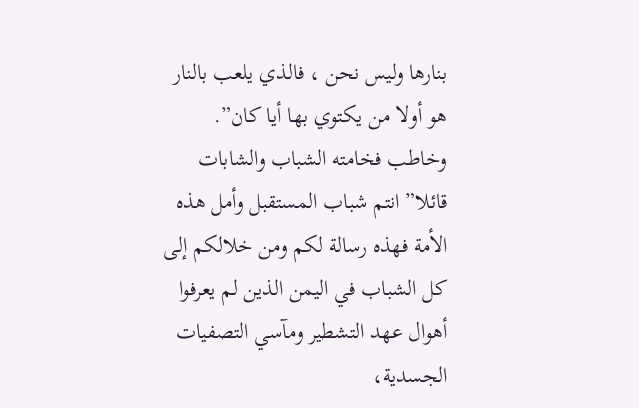بنارها وليس نحن ، فالذي يلعب بالنار هو أولا من يكتوي بها أيا كان”.
وخاطب فخامته الشباب والشابات قائلا” انتم شباب المستقبل وأمل هذه الأمة فهذه رسالة لكم ومن خلالكم إلى كل الشباب في اليمن الذين لم يعرفوا أهوال عهد التشطير ومآسي التصفيات الجسدية،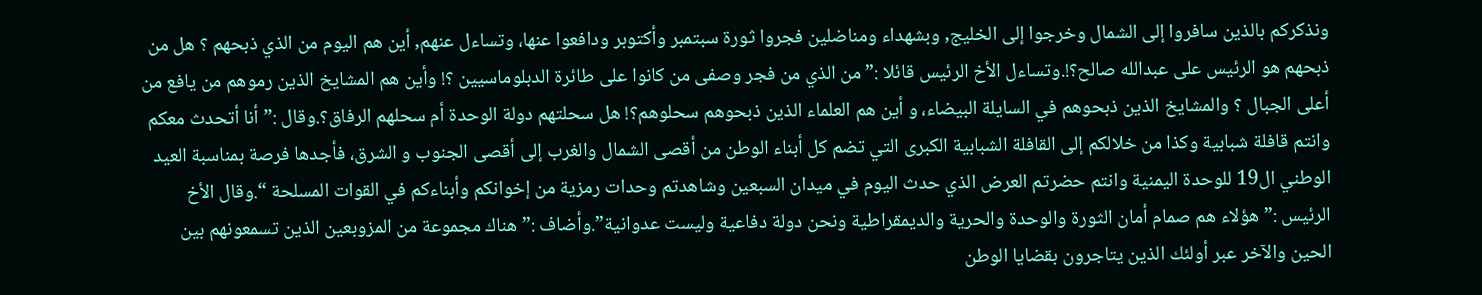ونذكركم بالذين سافروا إلى الشمال وخرجوا إلى الخليج, وبشهداء ومناضلين فجروا ثورة سبتمبر وأكتوبر ودافعوا عنها، وتساءل عنهم, أين هم اليوم من الذي ذبحهم ؟ هل من ذبحهم هو الرئيس على عبدالله صالح؟!.وتساءل الأخ الرئيس قائلا :” من الذي من فجر وصفى من كانوا على طائرة الدبلوماسيين ؟! وأين هم المشايخ الذين رموهم من يافع من أعلى الجبال ؟ والمشايخ الذين ذبحوهم في السايلة البيضاء، و أين هم العلماء الذين ذبحوهم سحلوهم؟! هل سحلتهم دولة الوحدة أم سحلهم الرفاق؟.وقال :” أنا أتحدث معكم وانتم قافلة شبابية وكذا من خلالكم إلى القافلة الشبابية الكبرى التي تضم كل أبناء الوطن من أقصى الشمال والغرب إلى أقصى الجنوب و الشرق، فأجدها فرصة بمناسبة العيد الوطني ال19 للوحدة اليمنية وانتم حضرتم العرض الذي حدث اليوم في ميدان السبعين وشاهدتم وحدات رمزية من إخوانكم وأبناءكم في القوات المسلحة “.وقال الأخ الرئيس :” هؤلاء هم صمام أمان الثورة والوحدة والحرية والديمقراطية ونحن دولة دفاعية وليست عدوانية”.وأضاف :” هناك مجموعة من المزوبعين الذين تسمعونهم بين الحين والآخر عبر أولئك الذين يتاجرون بقضايا الوطن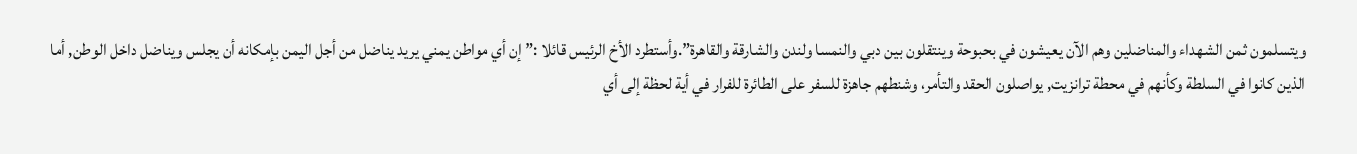ويتسلمون ثمن الشهداء والمناضلين وهم الآن يعيشون في بحبوحة وينتقلون بين دبي والنمسا ولندن والشارقة والقاهرة”.وأستطرد الأخ الرئيس قائلا :” إن أي مواطن يمني يريد يناضل من أجل اليمن بإمكانه أن يجلس ويناضل داخل الوطن, أما الذين كانوا في السلطة وكأنهم في محطة ترانزيت, يواصلون الحقد والتأمر، وشنطهم جاهزة للسفر على الطائرة للفرار في أية لحظة إلى أي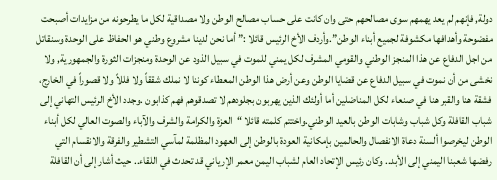دولة, فإنهم لم يعد يهمهم سوى مصالحهم حتى وان كانت على حساب مصالح الوطن ولا مصداقية لكل ما يطرحونه من مزايدات أصبحت مفضوحة وأهدافها مكشوفة لجميع أبناء الوطن”.وأردف الأخ الرئيس قائلا :” أما نحن لدينا مشروع وطني هو الحفاظ على الوحدة وسنقاتل من اجل الدفاع عن هذا المنجز الوطني والقومي المشرف لكل يمني للموت في سبيل الذود عن الوحدة ومنجزات الثورة والجمهورية, ولا نخشى من أن نموت في سبيل الدفاع عن قضايا الوطن وعن أرض هذا الوطن المعطاء كوننا لا نملك شققاً ولا فللاً ولا قصوراً في الخارج، فشقة هنا والقبر هنا في صنعاء لكل المناضلين أما أولئك الذين يهربون بجلودهم لا تصدقوهم فهم كذابون .وجدد الأخ الرئيس التهاني إلى شباب القافلة وكل شباب وشابات الوطن بالعيد الوطني.واختتم كلمته قائلا “العزة والكرامة والشرف والآباء والصوت العالي لكل أبناء الوطن ليخرصوا ألسنة دعاة الانفصال والحالمين بإمكانية العودة بالوطن إلى العهود المظلمة لمآسي التشطير والفرقة والانقسام التي رفضها شعبنا اليمني إلى الأبد.. وكان رئيس الإتحاد العام لشباب اليمن معمر الإرياني قد تحدث في اللقاء.. حيث أشار إلى أن القافلة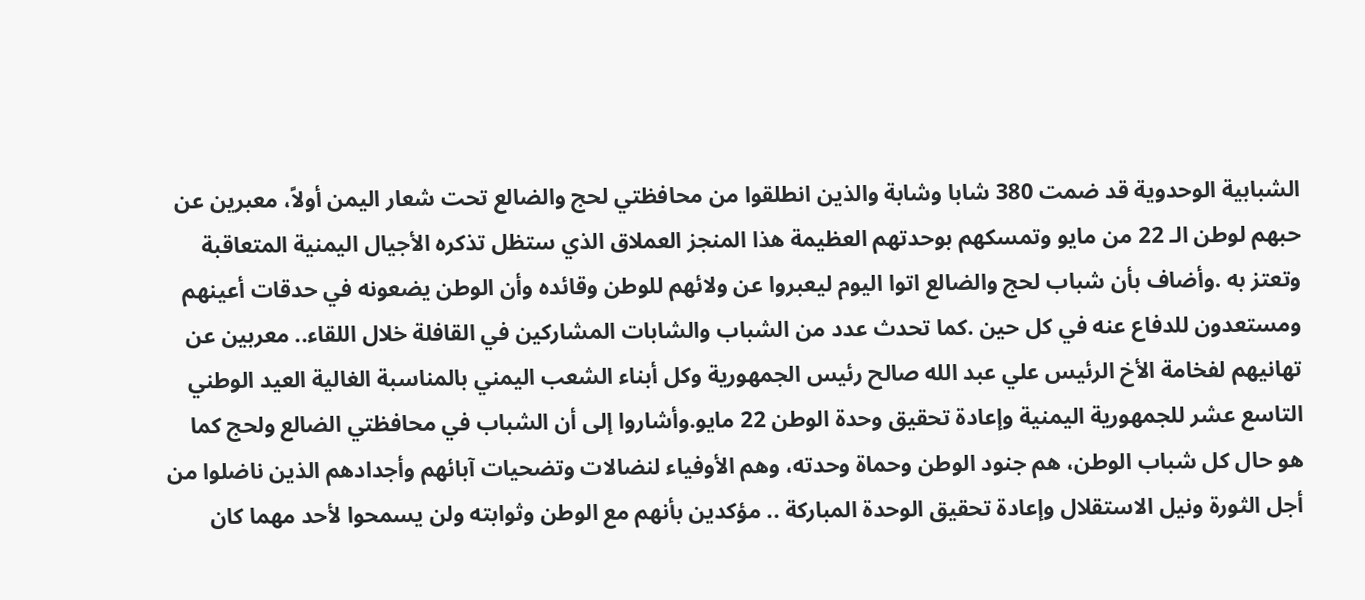الشبابية الوحدوية قد ضمت 380 شابا وشابة والذين انطلقوا من محافظتي لحج والضالع تحت شعار اليمن أولاً، معبرين عن حبهم لوطن الـ 22 من مايو وتمسكهم بوحدتهم العظيمة هذا المنجز العملاق الذي ستظل تذكره الأجيال اليمنية المتعاقبة وتعتز به .وأضاف بأن شباب لحج والضالع اتوا اليوم ليعبروا عن ولائهم للوطن وقائده وأن الوطن يضعونه في حدقات أعينهم ومستعدون للدفاع عنه في كل حين .كما تحدث عدد من الشباب والشابات المشاركين في القافلة خلال اللقاء.. معربين عن تهانيهم لفخامة الأخ الرئيس علي عبد الله صالح رئيس الجمهورية وكل أبناء الشعب اليمني بالمناسبة الغالية العيد الوطني التاسع عشر للجمهورية اليمنية وإعادة تحقيق وحدة الوطن 22 مايو.وأشاروا إلى أن الشباب في محافظتي الضالع ولحج كما هو حال كل شباب الوطن، هم جنود الوطن وحماة وحدته، وهم الأوفياء لنضالات وتضحيات آبائهم وأجدادهم الذين ناضلوا من أجل الثورة ونيل الاستقلال وإعادة تحقيق الوحدة المباركة .. مؤكدين بأنهم مع الوطن وثوابته ولن يسمحوا لأحد مهما كان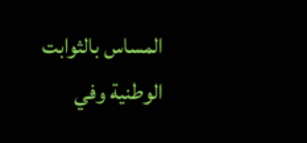المساس بالثوابت الوطنية وفي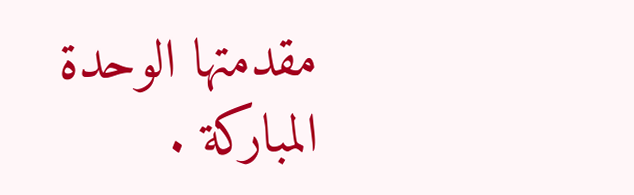مقدمتها الوحدة المباركة .